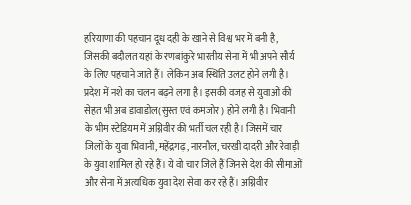हरियाणा की पहचान दूध दही के खाने से विश्व भर में बनी है, जिसकी बदौलत यहां के रणबांकुरे भारतीय सेना में भी अपने सौर्य के लिए पहचाने जाते हैं। लेकिन अब स्थिति उलट होने लगी है। प्रदेश में नशे का चलन बढ़ने लगा है। इसकी वजह से युवाओं की सेहत भी अब डावाडोल(सुस्त एवं कमजोर) होने लगी है। भिवानी के भीम स्टेडियम में अग्निवीर की भर्ती चल रही है। जिसमें चार जिलों के युवा भिवानी, महेंद्रगढ़, नारनौल, चरखी दादरी और रेवाड़ी के युवा शामिल हो रहे हैं। ये वो चार जिले हैं जिनसे देश की सीमाओं और सेना में अत्यधिक युवा देश सेवा कर रहे हैं। अग्निवीर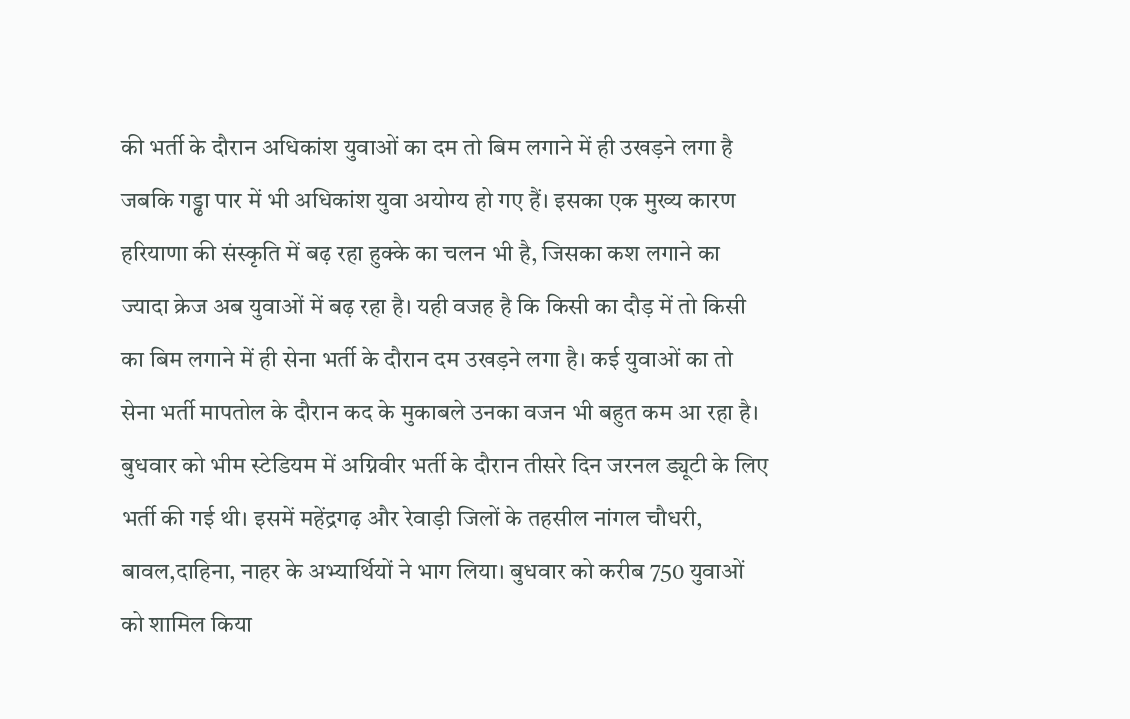की भर्ती के दौरान अधिकांश युवाओं का दम तो बिम लगाने में ही उखड़ने लगा है जबकि गड्ढा पार में भी अधिकांश युवा अयोग्य हो गए हैं। इसका एक मुख्य कारण हरियाणा की संस्कृति में बढ़ रहा हुक्के का चलन भी है, जिसका कश लगाने का ज्यादा क्रेज अब युवाओं में बढ़ रहा है। यही वजह है कि किसी का दौड़ में तो किसी का बिम लगाने में ही सेना भर्ती के दौरान दम उखड़ने लगा है। कई युवाओं का तो सेना भर्ती मापतोल के दौरान कद के मुकाबले उनका वजन भी बहुत कम आ रहा है। बुधवार को भीम स्टेडियम में अग्निवीर भर्ती के दौरान तीसरे दिन जरनल ड्यूटी के लिए भर्ती की गई थी। इसमें महेंद्रगढ़ और रेवाड़ी जिलों के तहसील नांगल चौधरी, बावल,दाहिना, नाहर के अभ्यार्थियों ने भाग लिया। बुधवार को करीब 750 युवाओं को शामिल किया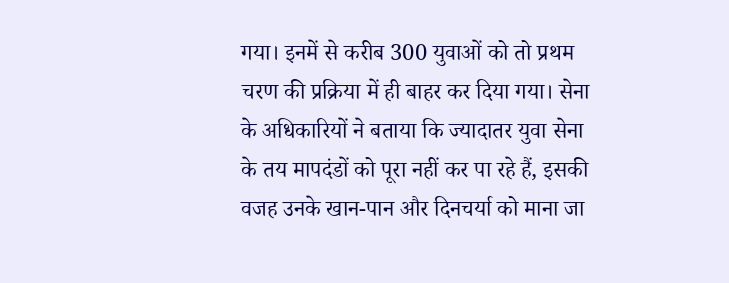गया। इनमें से करीब 300 युवाओं को तो प्रथम चरण की प्रक्रिया में ही बाहर कर दिया गया। सेना के अधिकारियों ने बताया कि ज्यादातर युवा सेना के तय मापदंडों को पूरा नहीं कर पा रहे हैं, इसकी वजह उनके खान-पान और दिनचर्या को माना जा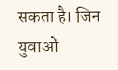सकता है। जिन युवाओं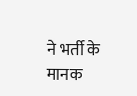ने भर्ती के मानक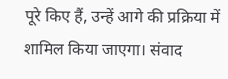पूरे किए हैं, उन्हें आगे की प्रक्रिया में शामिल किया जाएगा। संवाद